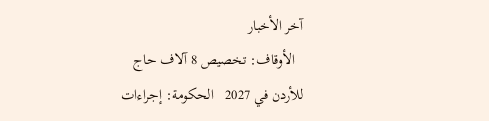آخر الأخبار
  الأوقاف: تخصيص 8 آلاف حاج للأردن في 2027   الحكومة: إجراءات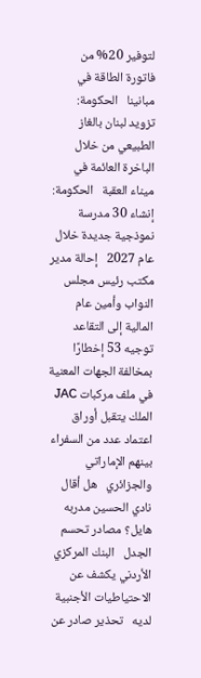لتوفير 20% من فاتورة الطاقة في مبانينا   الحكومة: تزويد لبنان بالغاز الطبيعي من خلال الباخرة العائمة في ميناء العقبة   الحكومة: إنشاء 30 مدرسة نموذجية جديدة خلال عام 2027   إحالة مدير مكتب رئيس مجلس النواب وأمين عام المالية إلى التقاعد   توجيه 53 إخطارًا بمخالفة الجهات المعنية في ملف مركبات JAC   الملك يتقبل أوراق اعتماد عدد من السفراء بينهم الإماراتي والجزائري   هل أقال نادي الحسين مدربه هايل؟ مصادر تحسم الجدل   البنك المركزي الأردني يكشف عن الاحتياطيات الأجنبية لديه   تحذير صادر عن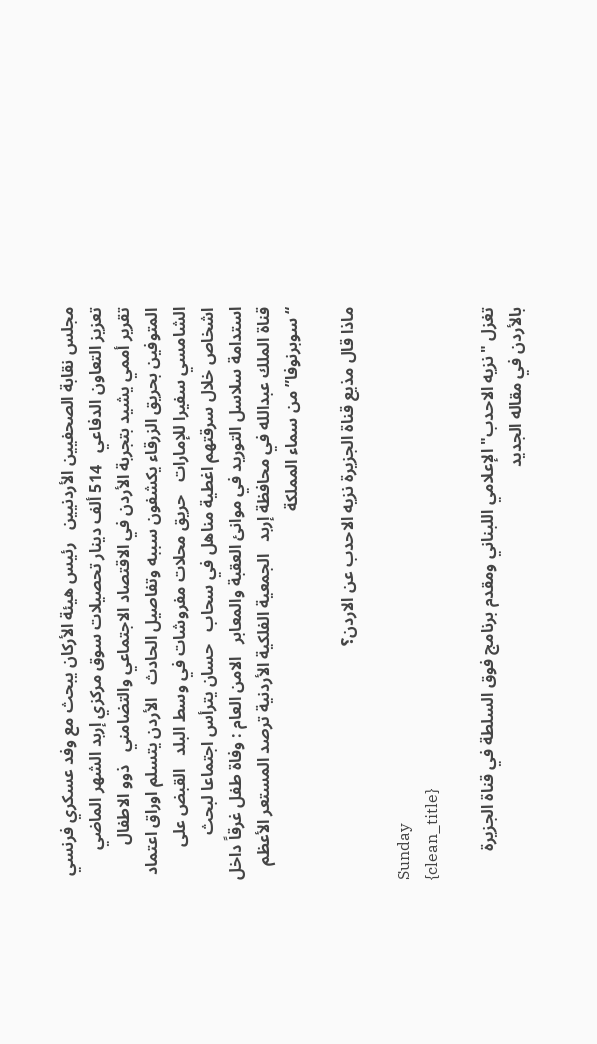مجلس نقابة الصحفيين الأردنيين   رئيس هيئة الأركان يبحث مع وفد عسكري فرنسي تعزيز التعاون الدفاعي   514 ألف دينار تحصيلات سوق مركزي إربد الشهر الماضي   تقرير أممي يشيد بتجربة الأردن في الاقتصاد الاجتماعي والتضامني   ذوو الاطفال المتوفين بحريق الزرقاء يكشفون سببه وتفاصيل الحادث   الأردن يتسلم اوراق اعتماد الشامسي سفيرا للإمارات   حريق محلات مفروشات في وسط البلد   القبض على اشخاص خلال سرقتهم اغطية مناهل في سحاب   حسان يترأس اجتماعا لبحث استدامة سلاسل التوريد في موانئ العقبة والمعابر   الامن العام : وفاة طفل غرقاً داخل قناة الملك عبدالله في محافظة إربد   الجمعية الفلكية الأردنية ترصد المستعر الأعظم “سوبرنوفا”من سماء المملكة

ماذا قال مذيع قناة الجزيرة نزيه الاحدب عن الاردن؟

Sunday
{clean_title}

تغزل "نزيه الاحدب" الإعلامي اللبناني ومقدم برنامج فوق السلطة في قناة الجزيرة بالأردن في مقاله الجديد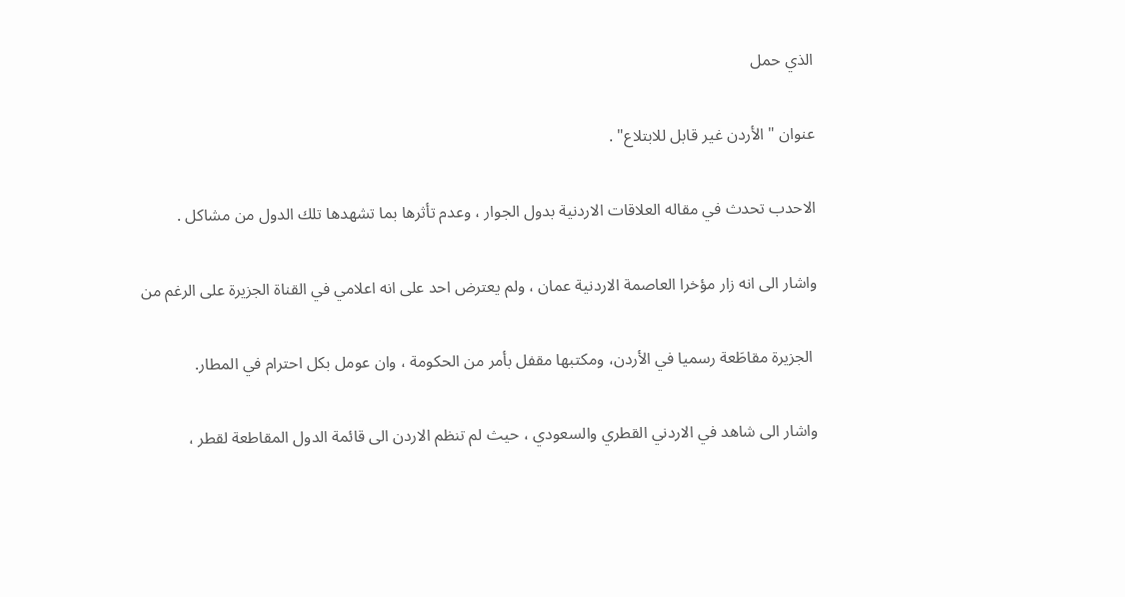الذي حمل

عنوان " الأردن غير قابل للابتلاع" .

الاحدب تحدث في مقاله العلاقات الاردنية بدول الجوار ، وعدم تأثرها بما تشهدها تلك الدول من مشاكل .

واشار الى انه زار مؤخرا العاصمة الاردنية عمان ، ولم يعترض احد على انه اعلامي في القناة الجزيرة على الرغم من

 الجزيرة مقاطَعة رسميا في الأردن، ومكتبها مقفل بأمر من الحكومة ، وان عومل بكل احترام في المطار.

واشار الى شاهد في الاردني القطري والسعودي ، حيث لم تنظم الاردن الى قائمة الدول المقاطعة لقطر ،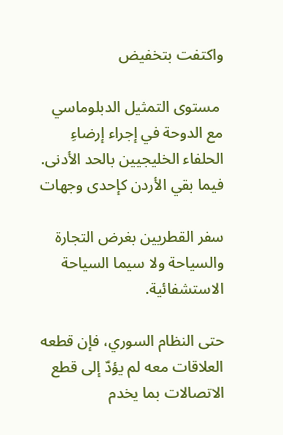واكتفت بتخفيض

 مستوى التمثيل الدبلوماسي مع الدوحة في إجراء إرضاءِ الحلفاء الخليجيين بالحد الأدنى. فيما بقي الأردن كإحدى وجهات

سفر القطريين بغرض التجارة والسياحة ولا سيما السياحة الاستشفائية.

حتى النظام السوري، فإن قطعه العلاقات معه لم يؤدّ إلى قطع الاتصالات بما يخدم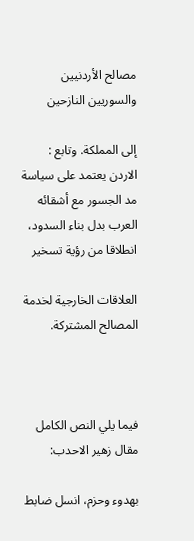مصالح الأردنيين والسوريين النازحين

إلى المملكة. وتابع : الاردن يعتمد على سياسة مد الجسور مع أشقائه العرب بدل بناء السدود، انطلاقا من رؤية تسخير

العلاقات الخارجية لخدمة المصالح المشتركة.



فيما يلي النص الكامل مقال زهير الاحدب:

بهدوء وحزم، انسل ضابط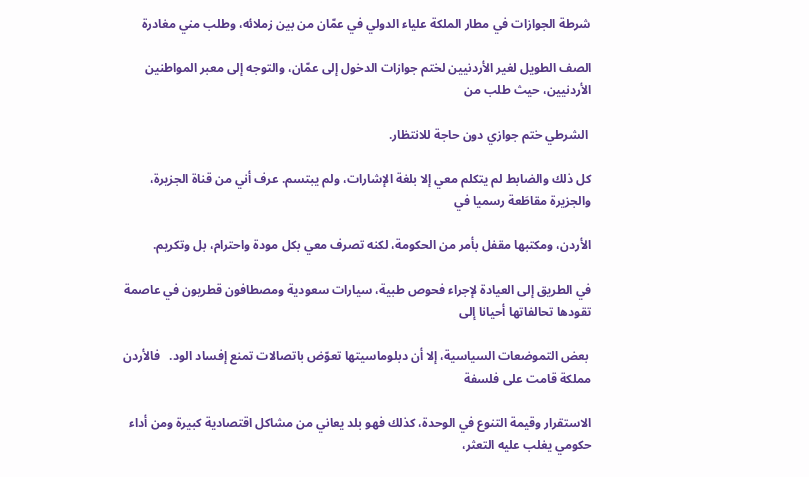شرطة الجوازات في مطار الملكة علياء الدولي في عمّان من بين زملائه، وطلب مني مغادرة

الصف الطويل لغير الأردنيين لختم جوازات الدخول إلى عمّان، والتوجه إلى معبر المواطنين الأردنيين، حيث طلب من

 الشرطي ختم جوازي دون حاجة للانتظار.

كل ذلك والضابط لم يتكلم معي إلا بلغة الإشارات، ولم يبتسم. عرف أني من قناة الجزيرة، والجزيرة مقاطَعة رسميا في

الأردن، ومكتبها مقفل بأمر من الحكومة، لكنه تصرف معي بكل مودة واحترام، بل وتكريم.

في الطريق إلى العيادة لإجراء فحوص طبية، سيارات سعودية ومصطافون قطريون في عاصمة تقودها تحالفاتها أحيانا إلى

 بعض التموضعات السياسية، إلا أن دبلوماسيتها تعوّض باتصالات تمنع إفساد الود.   فالأردن مملكة قامت على فلسفة

الاستقرار وقيمة التنوع في الوحدة، كذلك فهو بلد يعاني من مشاكل اقتصادية كبيرة ومن أداء حكومي يغلب عليه التعثر،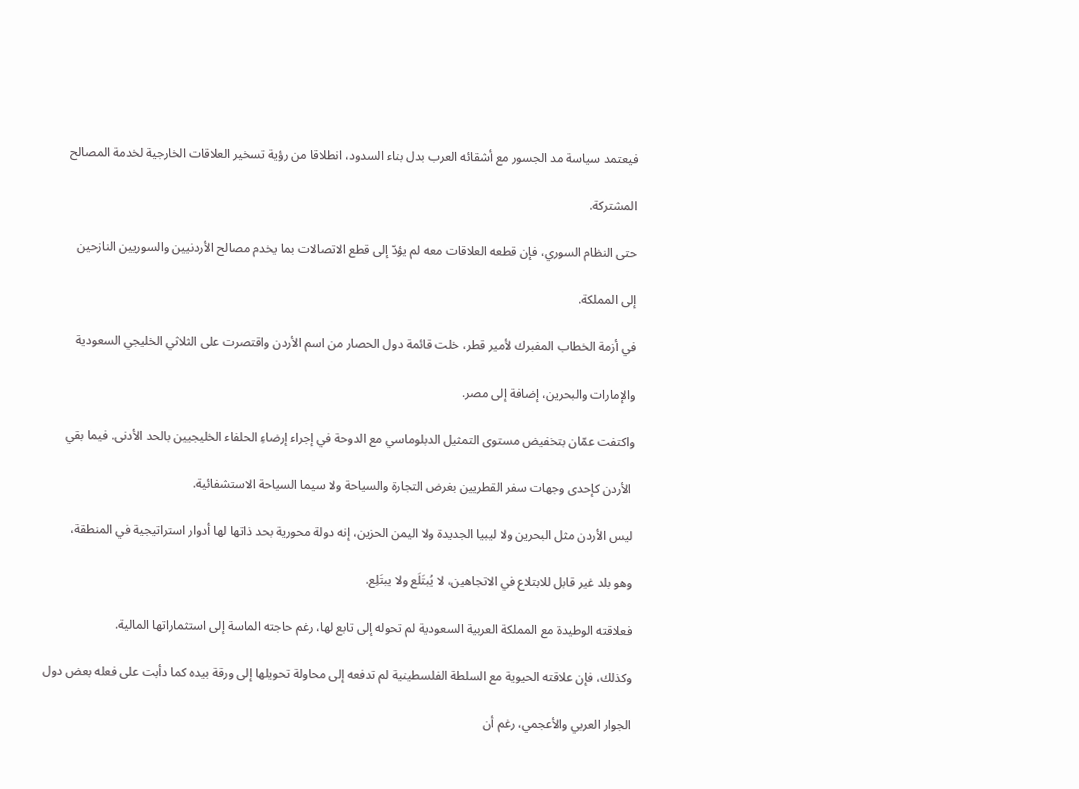فيعتمد سياسة مد الجسور مع أشقائه العرب بدل بناء السدود، انطلاقا من رؤية تسخير العلاقات الخارجية لخدمة المصالح

المشتركة.

حتى النظام السوري، فإن قطعه العلاقات معه لم يؤدّ إلى قطع الاتصالات بما يخدم مصالح الأردنيين والسوريين النازحين

إلى المملكة.

في أزمة الخطاب المفبرك لأمير قطر، خلت قائمة دول الحصار من اسم الأردن واقتصرت على الثلاثي الخليجي السعودية

والإمارات والبحرين، إضافة إلى مصر.

واكتفت عمّان بتخفيض مستوى التمثيل الدبلوماسي مع الدوحة في إجراء إرضاءِ الحلفاء الخليجيين بالحد الأدنى. فيما بقي

 الأردن كإحدى وجهات سفر القطريين بغرض التجارة والسياحة ولا سيما السياحة الاستشفائية.

ليس الأردن مثل البحرين ولا ليبيا الجديدة ولا اليمن الحزين، إنه دولة محورية بحد ذاتها لها أدوار استراتيجية في المنطقة،

وهو بلد غير قابل للابتلاع في الاتجاهين، لا يُبتَلَع ولا يبتَلِع.

فعلاقته الوطيدة مع المملكة العربية السعودية لم تحوله إلى تابع لها، رغم حاجته الماسة إلى استثماراتها المالية.

وكذلك، فإن علاقته الحيوية مع السلطة الفلسطينية لم تدفعه إلى محاولة تحويلها إلى ورقة بيده كما دأبت على فعله بعض دول

الجوار العربي والأعجمي، رغم أن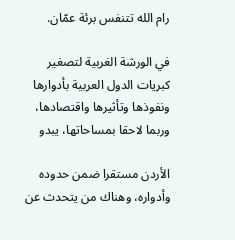رام الله تتنفس برئة عمّان.

في الورشة الغربية لتصغير كبريات الدول العربية بأدوارها ونفوذها وتأثيرها واقتصادها، وربما لاحقا بمساحاتها، يبدو

الأردن مستقرا ضمن حدوده وأدواره، وهناك من يتحدث عن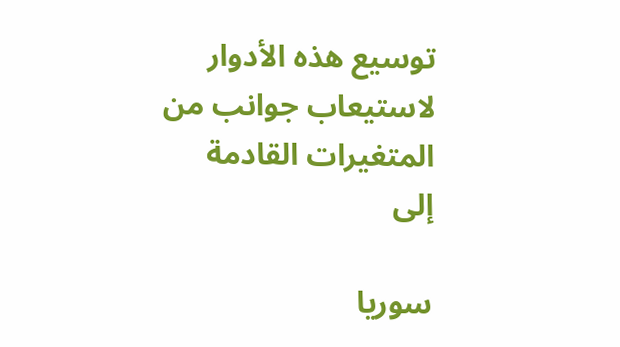توسيع هذه الأدوار لاستيعاب جوانب من المتغيرات القادمة إلى

سوريا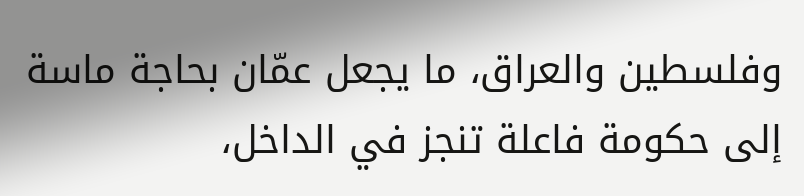وفلسطين والعراق، ما يجعل عمّان بحاجة ماسة إلى حكومة فاعلة تنجز في الداخل،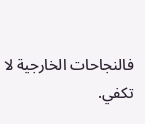فالنجاحات الخارجية لا تكفي.